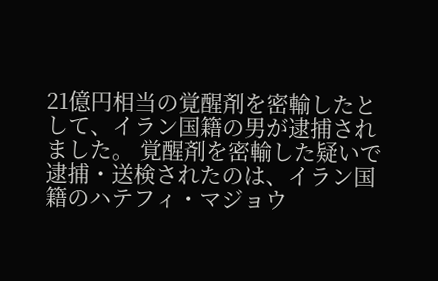21億円相当の覚醒剤を密輸したとして、イラン国籍の男が逮捕されました。 覚醒剤を密輸した疑いで逮捕・送検されたのは、イラン国籍のハテフィ・マジョウ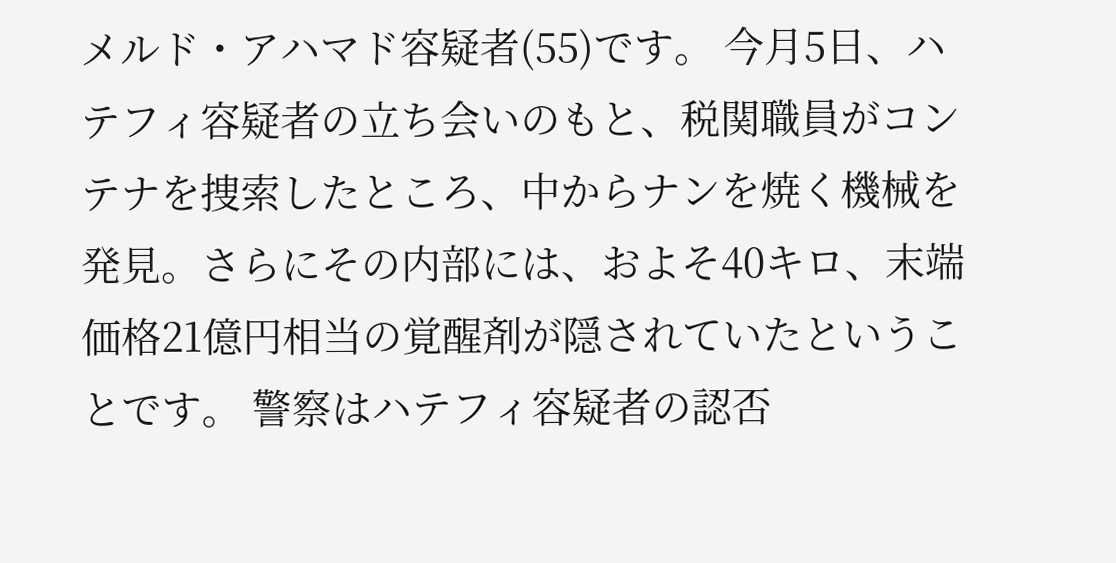メルド・アハマド容疑者(55)です。 今月5日、ハテフィ容疑者の立ち会いのもと、税関職員がコンテナを捜索したところ、中からナンを焼く機械を発見。さらにその内部には、およそ40キロ、末端価格21億円相当の覚醒剤が隠されていたということです。 警察はハテフィ容疑者の認否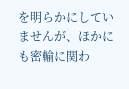を明らかにしていませんが、ほかにも密輸に関わ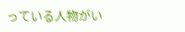っている人物がい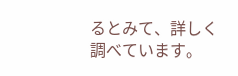るとみて、詳しく調べています。